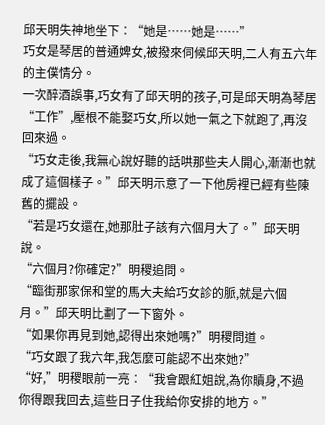邱天明失神地坐下∶“她是……她是……”
巧女是琴居的普通婢女,被撥來伺候邱天明,二人有五六年的主僕情分。
一次醉酒誤事,巧女有了邱天明的孩子,可是邱天明為琴居“工作”,壓根不能娶巧女,所以她一氣之下就跑了,再沒回來過。
“巧女走後,我無心說好聽的話哄那些夫人開心,漸漸也就成了這個樣子。”邱天明示意了一下他房裡已經有些陳舊的擺設。
“若是巧女還在,她那肚子該有六個月大了。”邱天明說。
“六個月?你確定?”明稷追問。
“臨街那家保和堂的馬大夫給巧女診的脈,就是六個月。”邱天明比劃了一下窗外。
“如果你再見到她,認得出來她嗎?”明稷問道。
“巧女跟了我六年,我怎麼可能認不出來她?”
“好,”明稷眼前一亮∶“我會跟紅姐說,為你贖身,不過你得跟我回去,這些日子住我給你安排的地方。”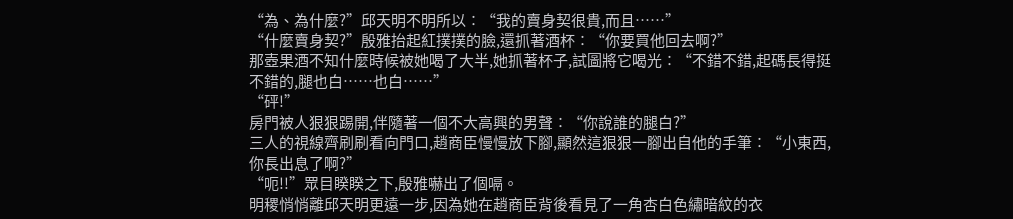“為、為什麼?”邱天明不明所以∶“我的賣身契很貴,而且……”
“什麼賣身契?”殷雅抬起紅撲撲的臉,還抓著酒杯∶“你要買他回去啊?”
那壺果酒不知什麼時候被她喝了大半,她抓著杯子,試圖將它喝光∶“不錯不錯,起碼長得挺不錯的,腿也白……也白……”
“砰!”
房門被人狠狠踢開,伴隨著一個不大高興的男聲∶“你說誰的腿白?”
三人的視線齊刷刷看向門口,趙商臣慢慢放下腳,顯然這狠狠一腳出自他的手筆∶“小東西,你長出息了啊?”
“呃!!”眾目睽睽之下,殷雅嚇出了個嗝。
明稷悄悄離邱天明更遠一步,因為她在趙商臣背後看見了一角杏白色繡暗紋的衣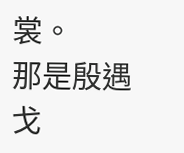裳。
那是殷遇戈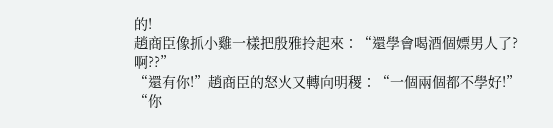的!
趙商臣像抓小雞一樣把殷雅拎起來∶“還學會喝酒個嫖男人了?啊??”
“還有你!”趙商臣的怒火又轉向明稷∶“一個兩個都不學好!”
“你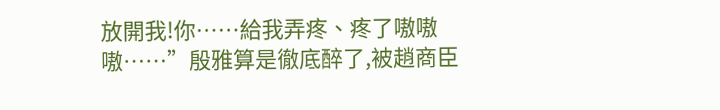放開我!你……給我弄疼、疼了嗷嗷嗷……”殷雅算是徹底醉了,被趙商臣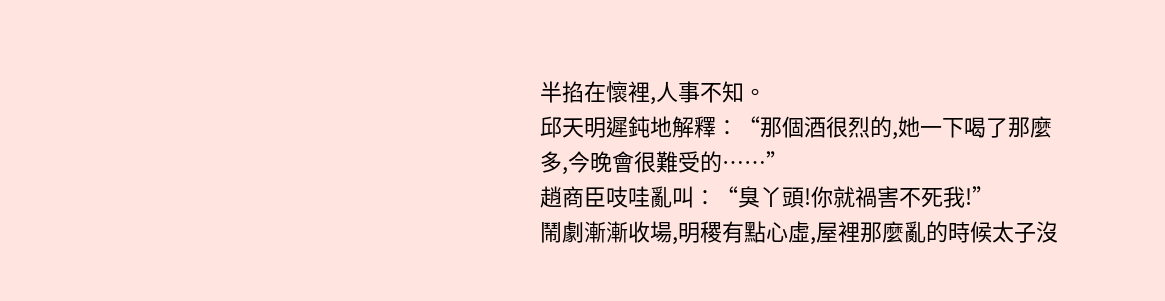半掐在懷裡,人事不知。
邱天明遲鈍地解釋∶“那個酒很烈的,她一下喝了那麼多,今晚會很難受的……”
趙商臣吱哇亂叫∶“臭丫頭!你就禍害不死我!”
鬧劇漸漸收場,明稷有點心虛,屋裡那麼亂的時候太子沒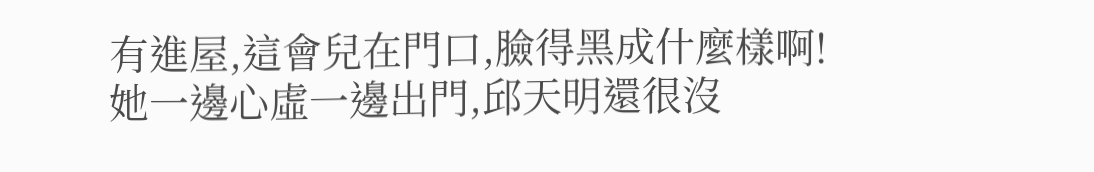有進屋,這會兒在門口,臉得黑成什麼樣啊!
她一邊心虛一邊出門,邱天明還很沒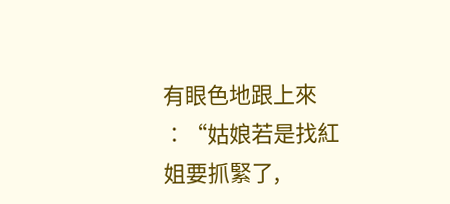有眼色地跟上來∶“姑娘若是找紅姐要抓緊了,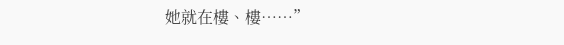她就在樓、樓……”